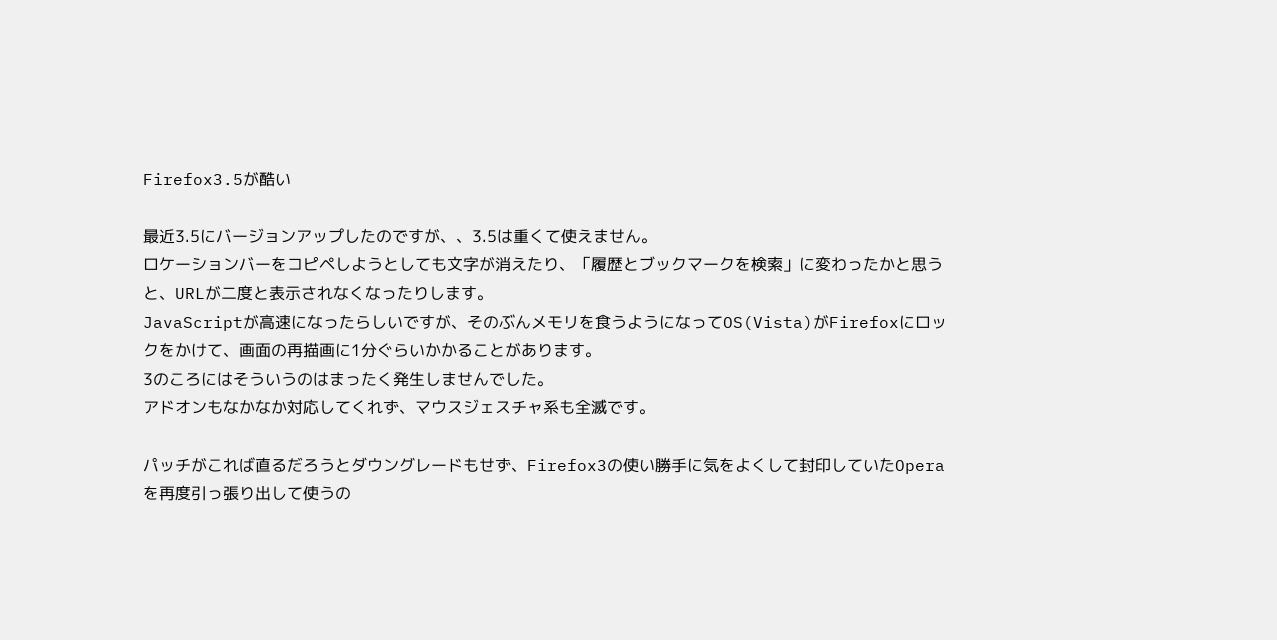Firefox3.5が酷い

最近3.5にバージョンアップしたのですが、、3.5は重くて使えません。
ロケーションバーをコピペしようとしても文字が消えたり、「履歴とブックマークを検索」に変わったかと思うと、URLが二度と表示されなくなったりします。
JavaScriptが高速になったらしいですが、そのぶんメモリを食うようになってOS(Vista)がFirefoxにロックをかけて、画面の再描画に1分ぐらいかかることがあります。
3のころにはそういうのはまったく発生しませんでした。
アドオンもなかなか対応してくれず、マウスジェスチャ系も全滅です。

パッチがこれば直るだろうとダウングレードもせず、Firefox3の使い勝手に気をよくして封印していたOperaを再度引っ張り出して使うの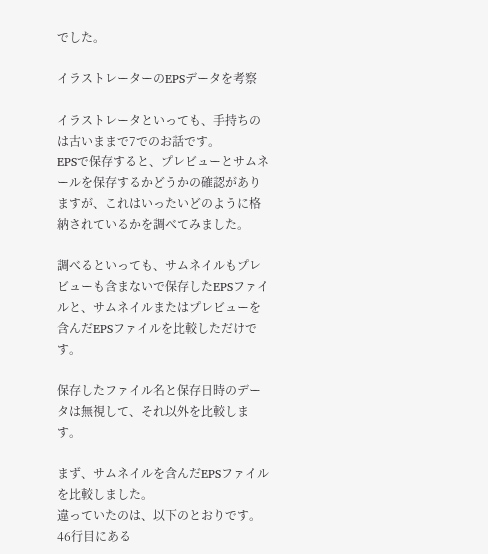でした。

イラストレーターのEPSデータを考察

イラストレータといっても、手持ちのは古いままで7でのお話です。
EPSで保存すると、プレビューとサムネールを保存するかどうかの確認がありますが、これはいったいどのように格納されているかを調べてみました。

調べるといっても、サムネイルもプレビューも含まないで保存したEPSファイルと、サムネイルまたはプレビューを含んだEPSファイルを比較しただけです。

保存したファイル名と保存日時のデータは無視して、それ以外を比較します。

まず、サムネイルを含んだEPSファイルを比較しました。
違っていたのは、以下のとおりです。
46行目にある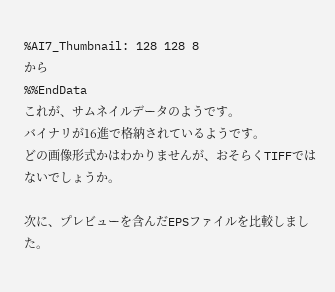%AI7_Thumbnail: 128 128 8
から
%%EndData
これが、サムネイルデータのようです。
バイナリが16進で格納されているようです。
どの画像形式かはわかりませんが、おそらくTIFFではないでしょうか。

次に、プレビューを含んだEPSファイルを比較しました。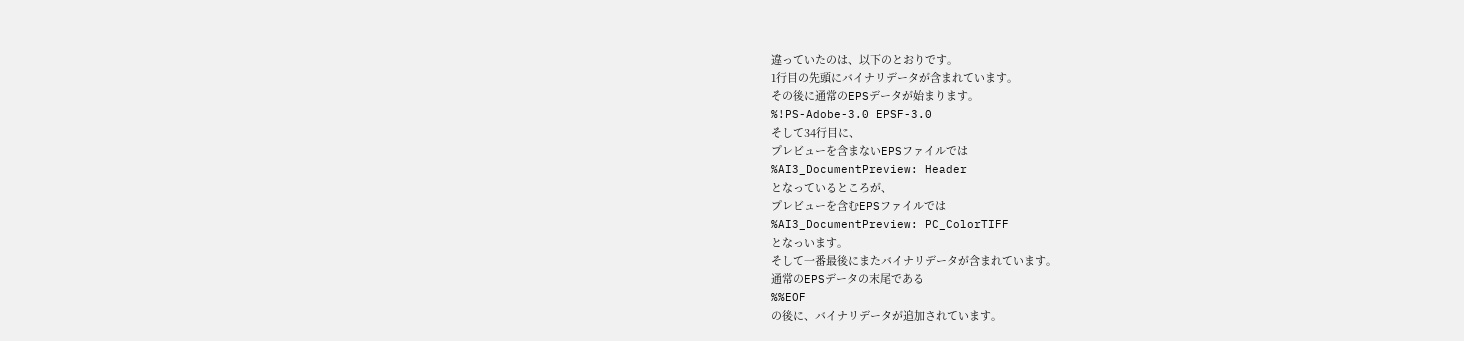違っていたのは、以下のとおりです。
1行目の先頭にバイナリデータが含まれています。
その後に通常のEPSデータが始まります。
%!PS-Adobe-3.0 EPSF-3.0
そして34行目に、
プレビューを含まないEPSファイルでは
%AI3_DocumentPreview: Header
となっているところが、
プレビューを含むEPSファイルでは
%AI3_DocumentPreview: PC_ColorTIFF
となっいます。
そして一番最後にまたバイナリデータが含まれています。
通常のEPSデータの末尾である
%%EOF
の後に、バイナリデータが追加されています。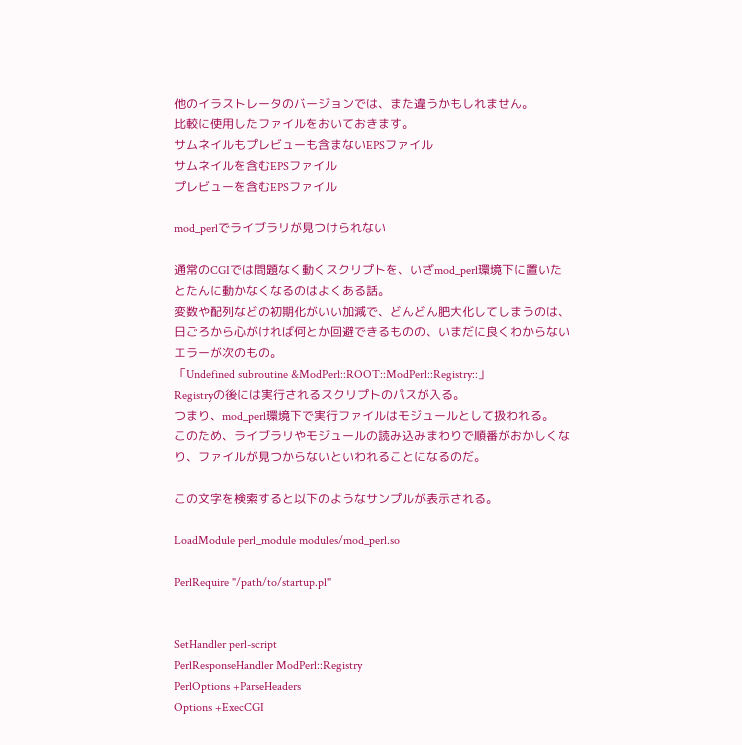他のイラストレータのバージョンでは、また違うかもしれません。
比較に使用したファイルをおいておきます。
サムネイルもプレビューも含まないEPSファイル
サムネイルを含むEPSファイル
プレビューを含むEPSファイル

mod_perlでライブラリが見つけられない

通常のCGIでは問題なく動くスクリプトを、いざmod_perl環境下に置いたとたんに動かなくなるのはよくある話。
変数や配列などの初期化がいい加減で、どんどん肥大化してしまうのは、日ごろから心がければ何とか回避できるものの、いまだに良くわからないエラーが次のもの。
「Undefined subroutine &ModPerl::ROOT::ModPerl::Registry::」
Registryの後には実行されるスクリプトのパスが入る。
つまり、mod_perl環境下で実行ファイルはモジュールとして扱われる。
このため、ライブラリやモジュールの読み込みまわりで順番がおかしくなり、ファイルが見つからないといわれることになるのだ。

この文字を検索すると以下のようなサンプルが表示される。

LoadModule perl_module modules/mod_perl.so

PerlRequire "/path/to/startup.pl"


SetHandler perl-script
PerlResponseHandler ModPerl::Registry
PerlOptions +ParseHeaders
Options +ExecCGI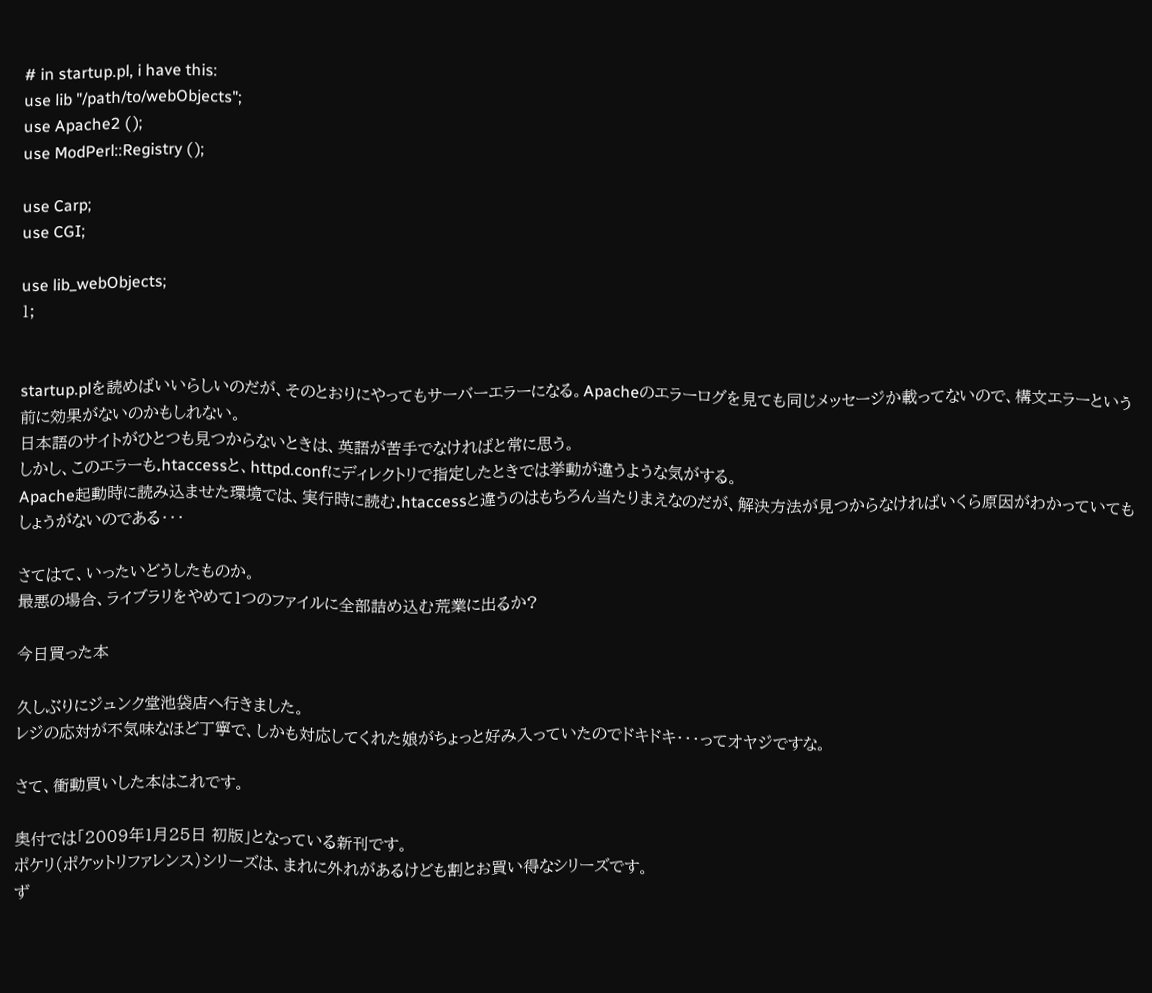# in startup.pl, i have this:
use lib "/path/to/webObjects";
use Apache2 ( );
use ModPerl::Registry ( );

use Carp;
use CGI;

use lib_webObjects;
1;


startup.plを読めばいいらしいのだが、そのとおりにやってもサーバーエラーになる。Apacheのエラーログを見ても同じメッセージか載ってないので、構文エラーという前に効果がないのかもしれない。
日本語のサイトがひとつも見つからないときは、英語が苦手でなければと常に思う。
しかし、このエラーも.htaccessと、httpd.confにディレクトリで指定したときでは挙動が違うような気がする。
Apache起動時に読み込ませた環境では、実行時に読む.htaccessと違うのはもちろん当たりまえなのだが、解決方法が見つからなければいくら原因がわかっていてもしょうがないのである・・・

さてはて、いったいどうしたものか。
最悪の場合、ライブラリをやめて1つのファイルに全部詰め込む荒業に出るか?

今日買った本

久しぶりにジュンク堂池袋店へ行きました。
レジの応対が不気味なほど丁寧で、しかも対応してくれた娘がちょっと好み入っていたのでドキドキ・・・ってオヤジですな。

さて、衝動買いした本はこれです。

奥付では「2009年1月25日 初版」となっている新刊です。
ポケリ(ポケットリファレンス)シリーズは、まれに外れがあるけども割とお買い得なシリーズです。
ず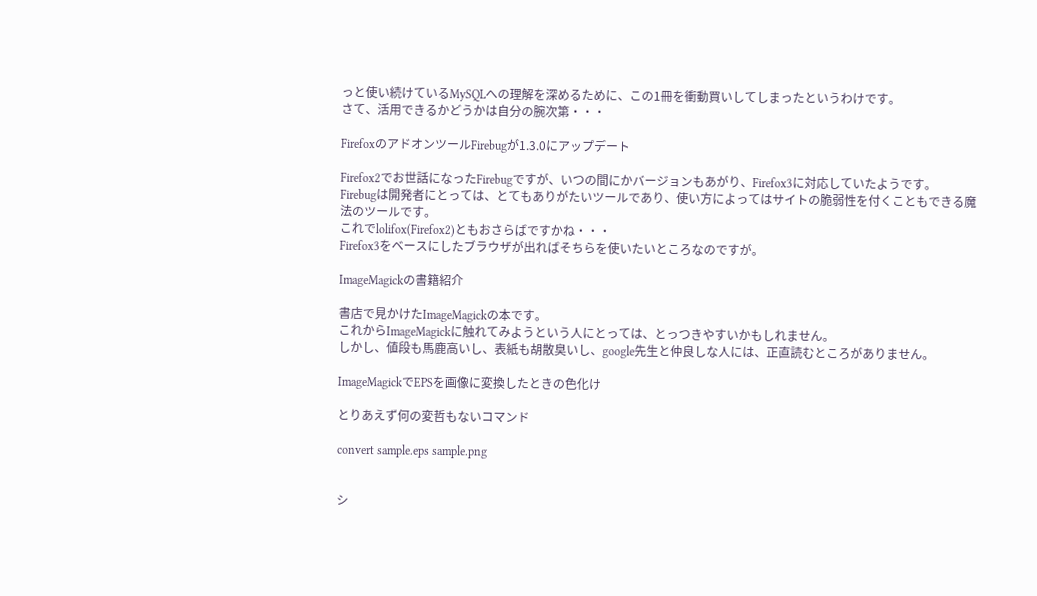っと使い続けているMySQLへの理解を深めるために、この1冊を衝動買いしてしまったというわけです。
さて、活用できるかどうかは自分の腕次第・・・

FirefoxのアドオンツールFirebugが1.3.0にアップデート

Firefox2でお世話になったFirebugですが、いつの間にかバージョンもあがり、Firefox3に対応していたようです。
Firebugは開発者にとっては、とてもありがたいツールであり、使い方によってはサイトの脆弱性を付くこともできる魔法のツールです。
これでlolifox(Firefox2)ともおさらばですかね・・・
Firefox3をベースにしたブラウザが出ればそちらを使いたいところなのですが。

ImageMagickの書籍紹介

書店で見かけたImageMagickの本です。
これからImageMagickに触れてみようという人にとっては、とっつきやすいかもしれません。
しかし、値段も馬鹿高いし、表紙も胡散臭いし、google先生と仲良しな人には、正直読むところがありません。

ImageMagickでEPSを画像に変換したときの色化け

とりあえず何の変哲もないコマンド

convert sample.eps sample.png


シ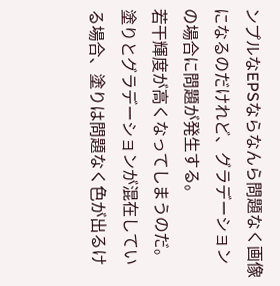ンプルなEPSならなんら問題なく画像になるのだけれど、グラデーションの場合に問題が発生する。
若干輝度が高くなってしまうのだ。
塗りとグラデーションが混在している場合、塗りは問題なく色が出るけ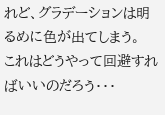れど、グラデーションは明るめに色が出てしまう。
これはどうやって回避すればいいのだろう・・・